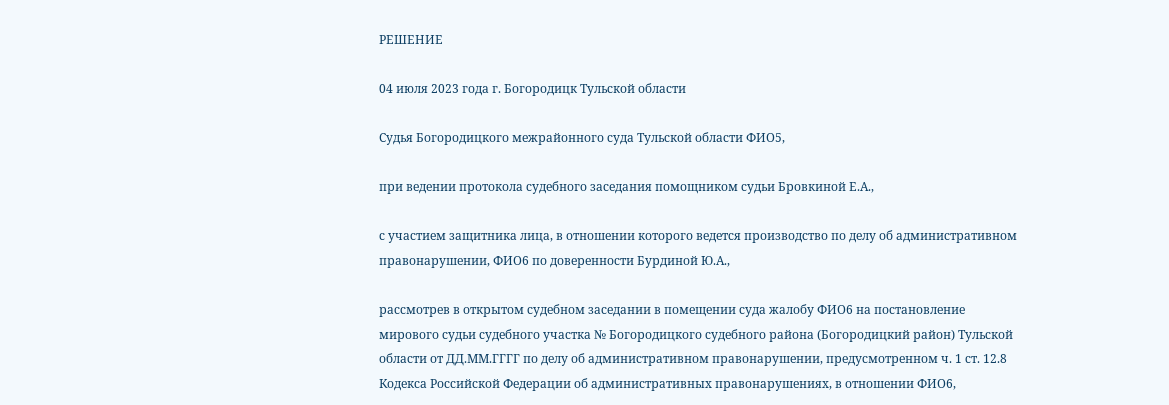РЕШЕНИЕ

04 июля 2023 года г. Богородицк Тульской области

Судья Богородицкого межрайонного суда Тульской области ФИО5,

при ведении протокола судебного заседания помощником судьи Бровкиной Е.А.,

с участием защитника лица, в отношении которого ведется производство по делу об административном правонарушении, ФИО6 по доверенности Бурдиной Ю.А.,

рассмотрев в открытом судебном заседании в помещении суда жалобу ФИО6 на постановление мирового судьи судебного участка № Богородицкого судебного района (Богородицкий район) Тульской области от ДД.ММ.ГГГГ по делу об административном правонарушении, предусмотренном ч. 1 ст. 12.8 Кодекса Российской Федерации об административных правонарушениях, в отношении ФИО6,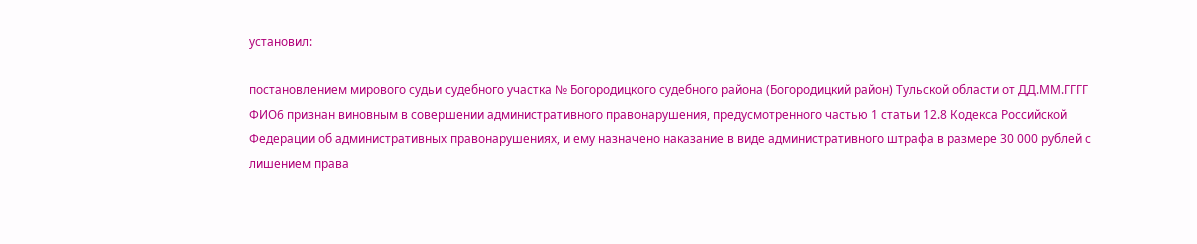установил:

постановлением мирового судьи судебного участка № Богородицкого судебного района (Богородицкий район) Тульской области от ДД.ММ.ГГГГ ФИО6 признан виновным в совершении административного правонарушения, предусмотренного частью 1 статьи 12.8 Кодекса Российской Федерации об административных правонарушениях, и ему назначено наказание в виде административного штрафа в размере 30 000 рублей с лишением права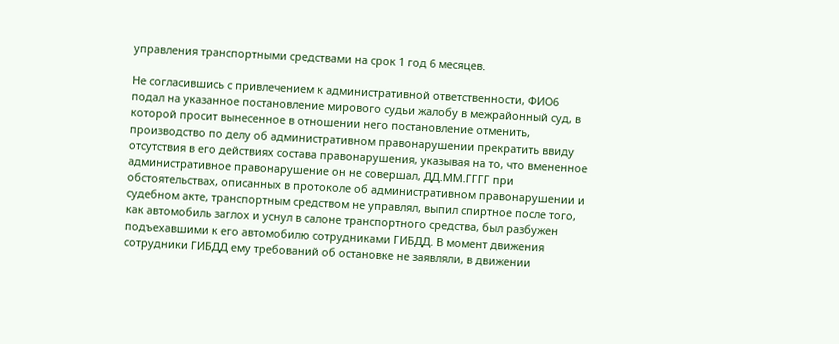управления транспортными средствами на срок 1 год 6 месяцев.

Не согласившись с привлечением к административной ответственности, ФИО6 подал на указанное постановление мирового судьи жалобу в межрайонный суд, в которой просит вынесенное в отношении него постановление отменить, производство по делу об административном правонарушении прекратить ввиду отсутствия в его действиях состава правонарушения, указывая на то, что вмененное административное правонарушение он не совершал, ДД.ММ.ГГГГ при обстоятельствах, описанных в протоколе об административном правонарушении и судебном акте, транспортным средством не управлял, выпил спиртное после того, как автомобиль заглох и уснул в салоне транспортного средства, был разбужен подъехавшими к его автомобилю сотрудниками ГИБДД. В момент движения сотрудники ГИБДД ему требований об остановке не заявляли, в движении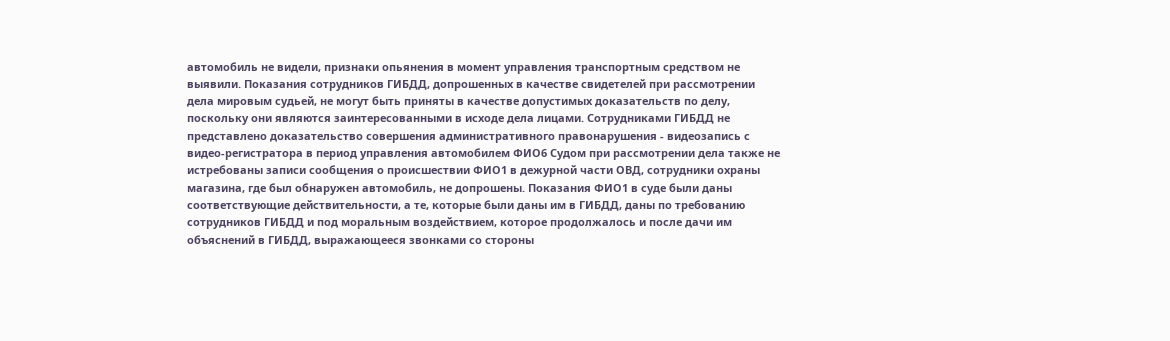автомобиль не видели, признаки опьянения в момент управления транспортным средством не выявили. Показания сотрудников ГИБДД, допрошенных в качестве свидетелей при рассмотрении дела мировым судьей, не могут быть приняты в качестве допустимых доказательств по делу, поскольку они являются заинтересованными в исходе дела лицами. Сотрудниками ГИБДД не представлено доказательство совершения административного правонарушения - видеозапись с видео-регистратора в период управления автомобилем ФИО6 Судом при рассмотрении дела также не истребованы записи сообщения о происшествии ФИО1 в дежурной части ОВД, сотрудники охраны магазина, где был обнаружен автомобиль, не допрошены. Показания ФИО1 в суде были даны соответствующие действительности, а те, которые были даны им в ГИБДД, даны по требованию сотрудников ГИБДД и под моральным воздействием, которое продолжалось и после дачи им объяснений в ГИБДД, выражающееся звонками со стороны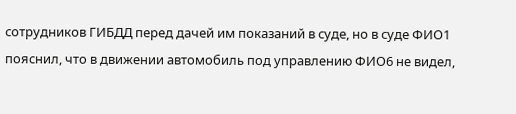сотрудников ГИБДД перед дачей им показаний в суде, но в суде ФИО1 пояснил, что в движении автомобиль под управлению ФИО6 не видел,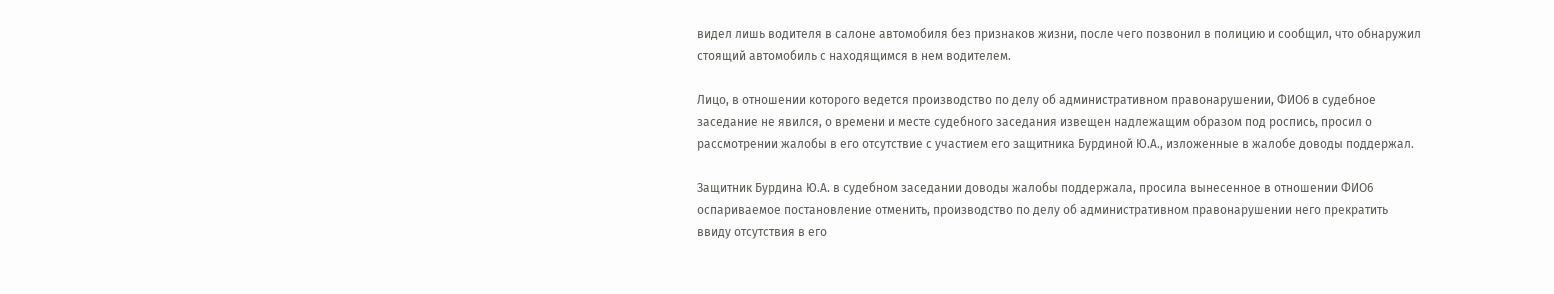видел лишь водителя в салоне автомобиля без признаков жизни, после чего позвонил в полицию и сообщил, что обнаружил стоящий автомобиль с находящимся в нем водителем.

Лицо, в отношении которого ведется производство по делу об административном правонарушении, ФИО6 в судебное заседание не явился, о времени и месте судебного заседания извещен надлежащим образом под роспись, просил о рассмотрении жалобы в его отсутствие с участием его защитника Бурдиной Ю.А., изложенные в жалобе доводы поддержал.

Защитник Бурдина Ю.А. в судебном заседании доводы жалобы поддержала, просила вынесенное в отношении ФИО6 оспариваемое постановление отменить, производство по делу об административном правонарушении него прекратить ввиду отсутствия в его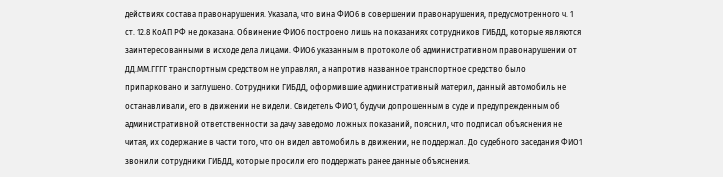действиях состава правонарушения. Указала, что вина ФИО6 в совершении правонарушения, предусмотренного ч. 1 ст. 12.8 КоАП РФ не доказана. Обвинение ФИО6 построено лишь на показаниях сотрудников ГИБДД, которые являются заинтересованными в исходе дела лицами. ФИО6 указанным в протоколе об административном правонарушении от ДД.ММ.ГГГГ транспортным средством не управлял, а напротив названное транспортное средство было припарковано и заглушено. Сотрудники ГИБДД, оформившие административный материл, данный автомобиль не останавливали, его в движении не видели. Свидетель ФИО1, будучи допрошенным в суде и предупрежденным об административной ответственности за дачу заведомо ложных показаний, пояснил, что подписал объяснения не читая, их содержание в части того, что он видел автомобиль в движении, не поддержал. До судебного заседания ФИО1 звонили сотрудники ГИБДД, которые просили его поддержать ранее данные объяснения.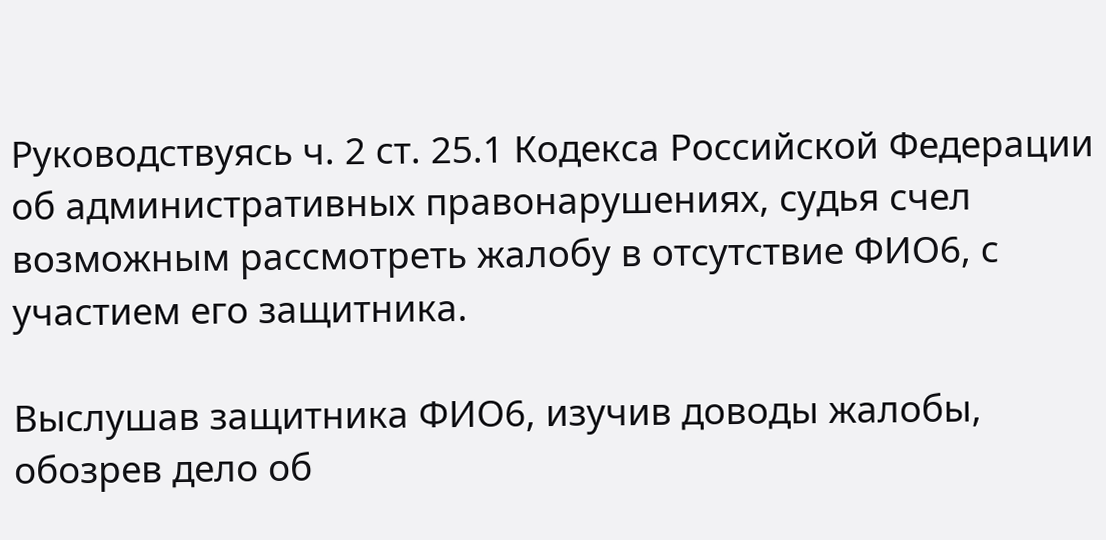Руководствуясь ч. 2 ст. 25.1 Кодекса Российской Федерации об административных правонарушениях, судья счел возможным рассмотреть жалобу в отсутствие ФИО6, с участием его защитника.

Выслушав защитника ФИО6, изучив доводы жалобы, обозрев дело об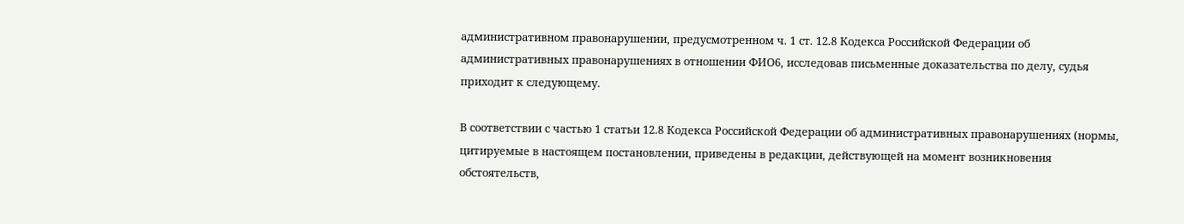административном правонарушении, предусмотренном ч. 1 ст. 12.8 Кодекса Российской Федерации об административных правонарушениях в отношении ФИО6, исследовав письменные доказательства по делу, судья приходит к следующему.

В соответствии с частью 1 статьи 12.8 Кодекса Российской Федерации об административных правонарушениях (нормы, цитируемые в настоящем постановлении, приведены в редакции, действующей на момент возникновения обстоятельств,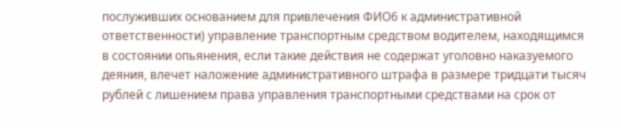послуживших основанием для привлечения ФИО6 к административной ответственности) управление транспортным средством водителем, находящимся в состоянии опьянения, если такие действия не содержат уголовно наказуемого деяния, влечет наложение административного штрафа в размере тридцати тысяч рублей с лишением права управления транспортными средствами на срок от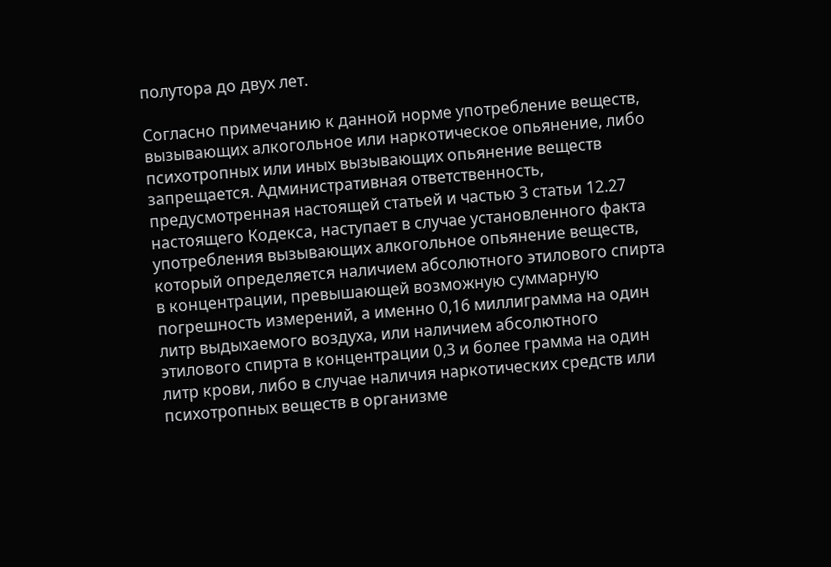полутора до двух лет.

Согласно примечанию к данной норме употребление веществ, вызывающих алкогольное или наркотическое опьянение, либо психотропных или иных вызывающих опьянение веществ запрещается. Административная ответственность, предусмотренная настоящей статьей и частью 3 статьи 12.27 настоящего Кодекса, наступает в случае установленного факта употребления вызывающих алкогольное опьянение веществ, который определяется наличием абсолютного этилового спирта в концентрации, превышающей возможную суммарную погрешность измерений, а именно 0,16 миллиграмма на один литр выдыхаемого воздуха, или наличием абсолютного этилового спирта в концентрации 0,3 и более грамма на один литр крови, либо в случае наличия наркотических средств или психотропных веществ в организме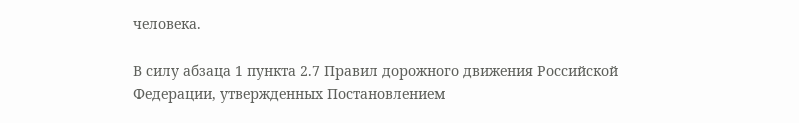человека.

В силу абзаца 1 пункта 2.7 Правил дорожного движения Российской Федерации, утвержденных Постановлением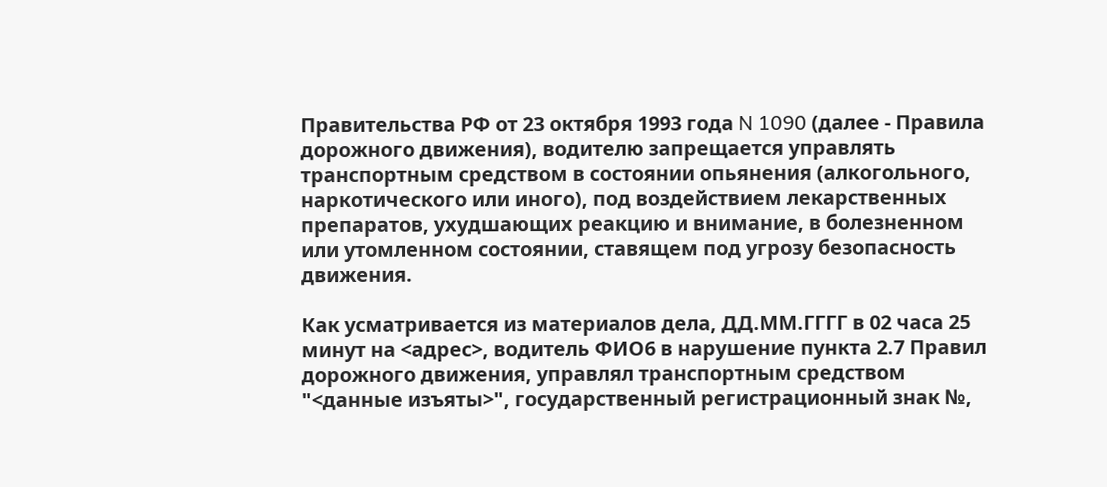Правительства РФ от 23 октября 1993 года N 1090 (далее - Правила дорожного движения), водителю запрещается управлять транспортным средством в состоянии опьянения (алкогольного, наркотического или иного), под воздействием лекарственных препаратов, ухудшающих реакцию и внимание, в болезненном или утомленном состоянии, ставящем под угрозу безопасность движения.

Как усматривается из материалов дела, ДД.ММ.ГГГГ в 02 часа 25 минут на <адрес>, водитель ФИО6 в нарушение пункта 2.7 Правил дорожного движения, управлял транспортным средством "<данные изъяты>", государственный регистрационный знак №,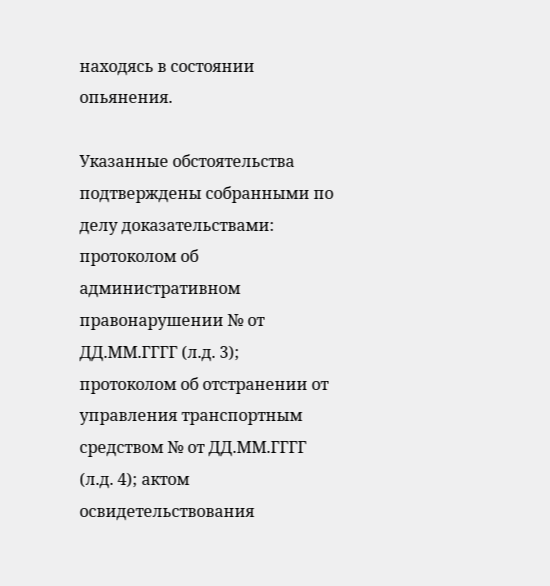находясь в состоянии опьянения.

Указанные обстоятельства подтверждены собранными по делу доказательствами: протоколом об административном правонарушении № от ДД.ММ.ГГГГ (л.д. 3); протоколом об отстранении от управления транспортным средством № от ДД.ММ.ГГГГ (л.д. 4); актом освидетельствования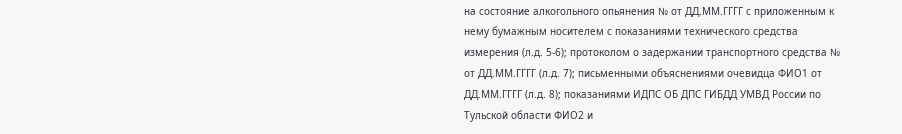на состояние алкогольного опьянения № от ДД.ММ.ГГГГ с приложенным к нему бумажным носителем с показаниями технического средства измерения (л.д. 5-6); протоколом о задержании транспортного средства № от ДД.ММ.ГГГГ (л.д. 7); письменными объяснениями очевидца ФИО1 от ДД.ММ.ГГГГ (л.д. 8); показаниями ИДПС ОБ ДПС ГИБДД УМВД России по Тульской области ФИО2 и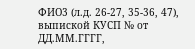ФИО3 (л.д. 26-27, 35-36, 47), выпиской КУСП № от ДД.ММ.ГГГГ,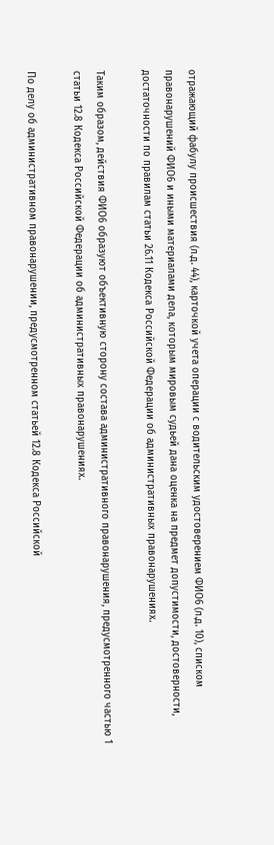отражающий фабулу происшествия (л.д. 44), карточкой учета операции с водительским удостоверением ФИО6 (л.д. 10), списком правонарушений ФИО6 и иными материалами дела, которым мировым судьей дана оценка на предмет допустимости, достоверности, достаточности по правилам статьи 26.11 Кодекса Российской Федерации об административных правонарушениях.

Таким образом, действия ФИО6 образуют объективную сторону состава административного правонарушения, предусмотренного частью 1 статьи 12.8 Кодекса Российской Федерации об административных правонарушениях.

По делу об административном правонарушении, предусмотренном статьей 12.8 Кодекса Российской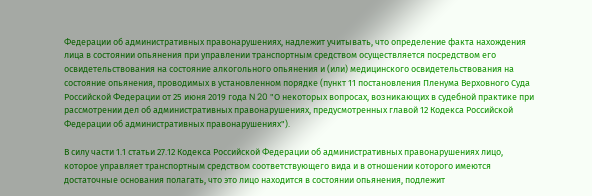Федерации об административных правонарушениях, надлежит учитывать, что определение факта нахождения лица в состоянии опьянения при управлении транспортным средством осуществляется посредством его освидетельствования на состояние алкогольного опьянения и (или) медицинского освидетельствования на состояние опьянения, проводимых в установленном порядке (пункт 11 постановления Пленума Верховного Суда Российской Федерации от 25 июня 2019 года N 20 "О некоторых вопросах, возникающих в судебной практике при рассмотрении дел об административных правонарушениях, предусмотренных главой 12 Кодекса Российской Федерации об административных правонарушениях").

В силу части 1.1 статьи 27.12 Кодекса Российской Федерации об административных правонарушениях лицо, которое управляет транспортным средством соответствующего вида и в отношении которого имеются достаточные основания полагать, что это лицо находится в состоянии опьянения, подлежит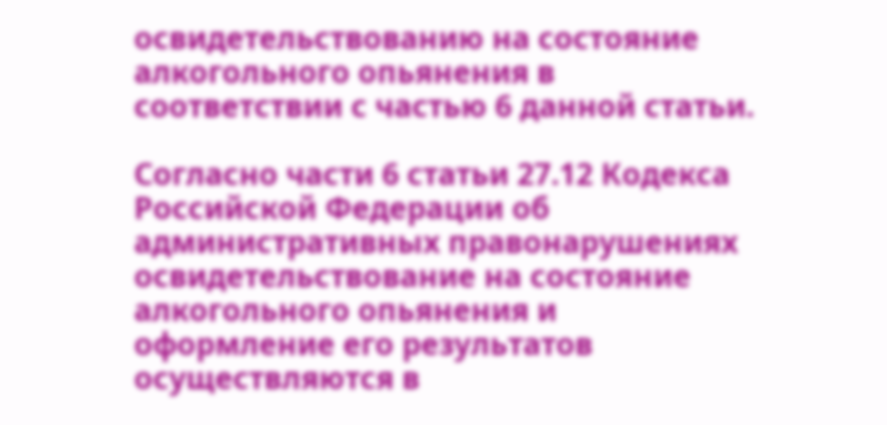освидетельствованию на состояние алкогольного опьянения в соответствии с частью 6 данной статьи.

Согласно части 6 статьи 27.12 Кодекса Российской Федерации об административных правонарушениях освидетельствование на состояние алкогольного опьянения и оформление его результатов осуществляются в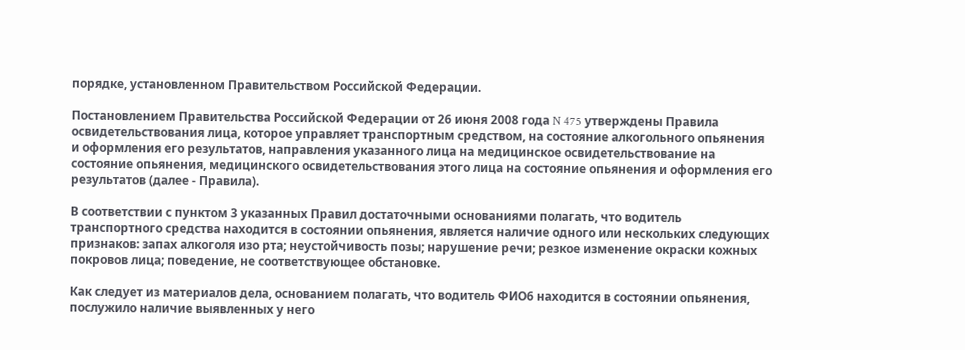порядке, установленном Правительством Российской Федерации.

Постановлением Правительства Российской Федерации от 26 июня 2008 года N 475 утверждены Правила освидетельствования лица, которое управляет транспортным средством, на состояние алкогольного опьянения и оформления его результатов, направления указанного лица на медицинское освидетельствование на состояние опьянения, медицинского освидетельствования этого лица на состояние опьянения и оформления его результатов (далее - Правила).

В соответствии с пунктом 3 указанных Правил достаточными основаниями полагать, что водитель транспортного средства находится в состоянии опьянения, является наличие одного или нескольких следующих признаков: запах алкоголя изо рта; неустойчивость позы; нарушение речи; резкое изменение окраски кожных покровов лица; поведение, не соответствующее обстановке.

Как следует из материалов дела, основанием полагать, что водитель ФИО6 находится в состоянии опьянения, послужило наличие выявленных у него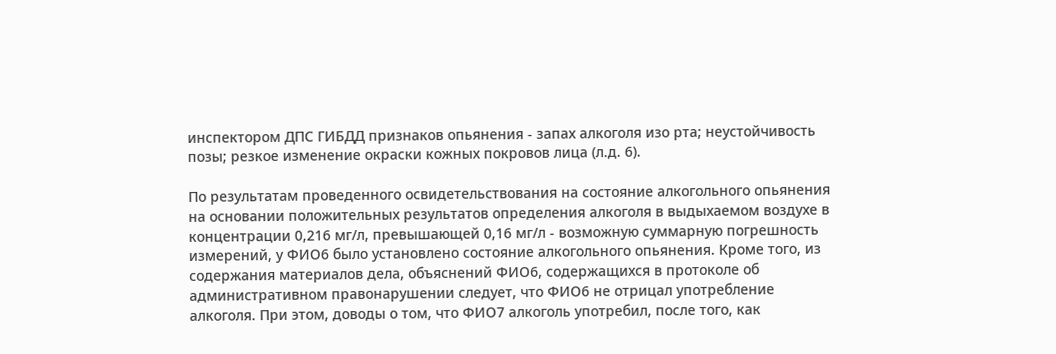инспектором ДПС ГИБДД признаков опьянения - запах алкоголя изо рта; неустойчивость позы; резкое изменение окраски кожных покровов лица (л.д. 6).

По результатам проведенного освидетельствования на состояние алкогольного опьянения на основании положительных результатов определения алкоголя в выдыхаемом воздухе в концентрации 0,216 мг/л, превышающей 0,16 мг/л - возможную суммарную погрешность измерений, у ФИО6 было установлено состояние алкогольного опьянения. Кроме того, из содержания материалов дела, объяснений ФИО6, содержащихся в протоколе об административном правонарушении следует, что ФИО6 не отрицал употребление алкоголя. При этом, доводы о том, что ФИО7 алкоголь употребил, после того, как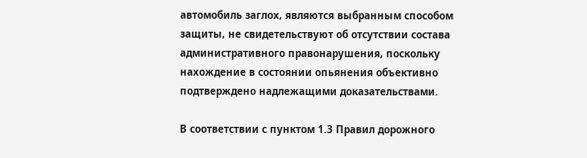автомобиль заглох, являются выбранным способом защиты, не свидетельствуют об отсутствии состава административного правонарушения, поскольку нахождение в состоянии опьянения объективно подтверждено надлежащими доказательствами.

В соответствии с пунктом 1.3 Правил дорожного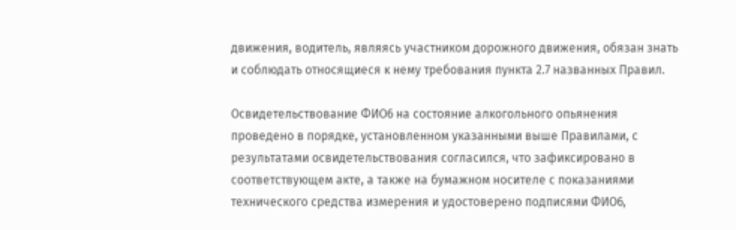движения, водитель, являясь участником дорожного движения, обязан знать и соблюдать относящиеся к нему требования пункта 2.7 названных Правил.

Освидетельствование ФИО6 на состояние алкогольного опьянения проведено в порядке, установленном указанными выше Правилами, с результатами освидетельствования согласился, что зафиксировано в соответствующем акте, а также на бумажном носителе с показаниями технического средства измерения и удостоверено подписями ФИО6,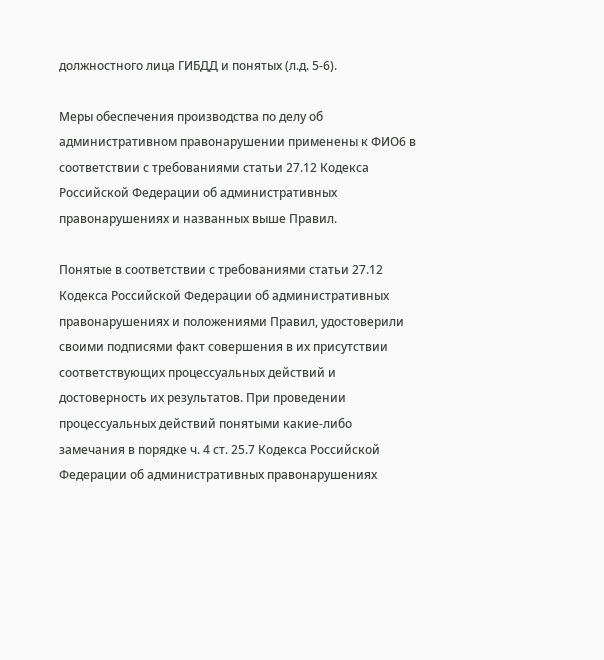должностного лица ГИБДД и понятых (л.д. 5-6).

Меры обеспечения производства по делу об административном правонарушении применены к ФИО6 в соответствии с требованиями статьи 27.12 Кодекса Российской Федерации об административных правонарушениях и названных выше Правил.

Понятые в соответствии с требованиями статьи 27.12 Кодекса Российской Федерации об административных правонарушениях и положениями Правил, удостоверили своими подписями факт совершения в их присутствии соответствующих процессуальных действий и достоверность их результатов. При проведении процессуальных действий понятыми какие-либо замечания в порядке ч. 4 ст. 25.7 Кодекса Российской Федерации об административных правонарушениях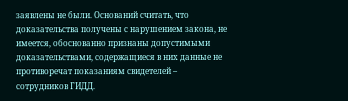заявлены не были. Оснований считать, что доказательства получены с нарушением закона, не имеется, обоснованно признаны допустимыми доказательствами, содержащиеся в них данные не противоречат показаниям свидетелей – сотрудников ГИДД.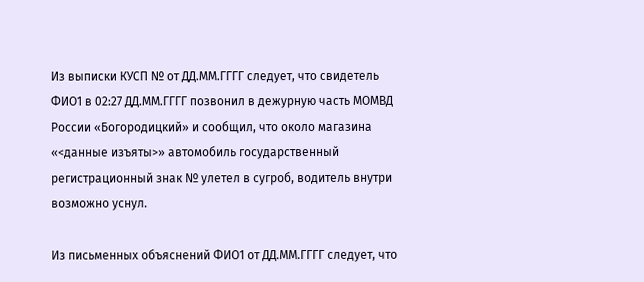Из выписки КУСП № от ДД.ММ.ГГГГ следует, что свидетель ФИО1 в 02:27 ДД.ММ.ГГГГ позвонил в дежурную часть МОМВД России «Богородицкий» и сообщил, что около магазина «<данные изъяты>» автомобиль государственный регистрационный знак № улетел в сугроб, водитель внутри возможно уснул.

Из письменных объяснений ФИО1 от ДД.ММ.ГГГГ следует, что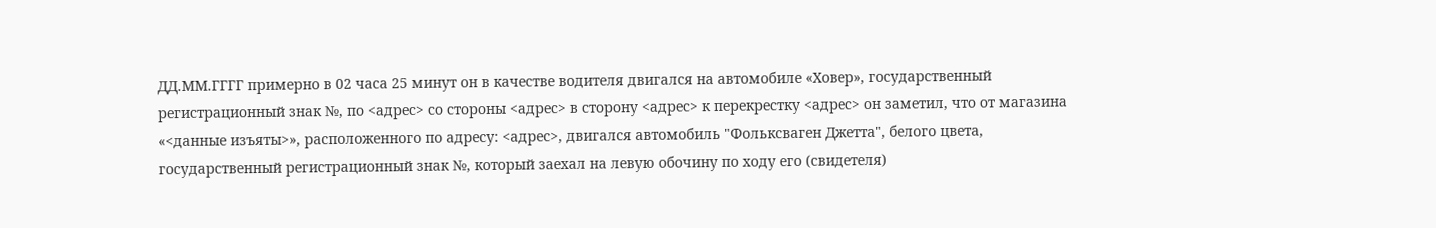ДД.ММ.ГГГГ примерно в 02 часа 25 минут он в качестве водителя двигался на автомобиле «Ховер», государственный регистрационный знак №, по <адрес> со стороны <адрес> в сторону <адрес> к перекрестку <адрес> он заметил, что от магазина «<данные изъяты>», расположенного по адресу: <адрес>, двигался автомобиль "Фольксваген Джетта", белого цвета, государственный регистрационный знак №, который заехал на левую обочину по ходу его (свидетеля)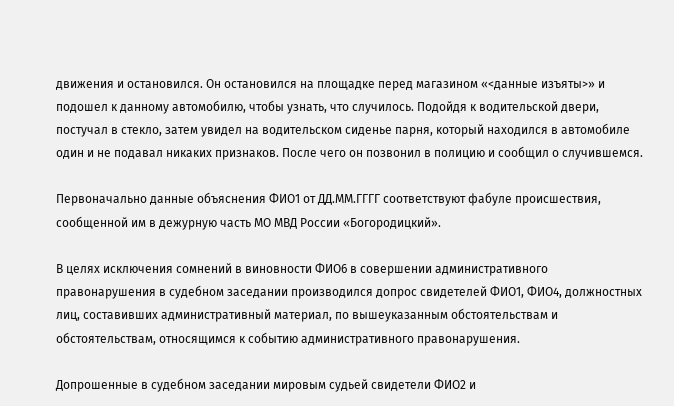движения и остановился. Он остановился на площадке перед магазином «<данные изъяты>» и подошел к данному автомобилю, чтобы узнать, что случилось. Подойдя к водительской двери, постучал в стекло, затем увидел на водительском сиденье парня, который находился в автомобиле один и не подавал никаких признаков. После чего он позвонил в полицию и сообщил о случившемся.

Первоначально данные объяснения ФИО1 от ДД.ММ.ГГГГ соответствуют фабуле происшествия, сообщенной им в дежурную часть МО МВД России «Богородицкий».

В целях исключения сомнений в виновности ФИО6 в совершении административного правонарушения в судебном заседании производился допрос свидетелей ФИО1, ФИО4, должностных лиц, составивших административный материал, по вышеуказанным обстоятельствам и обстоятельствам, относящимся к событию административного правонарушения.

Допрошенные в судебном заседании мировым судьей свидетели ФИО2 и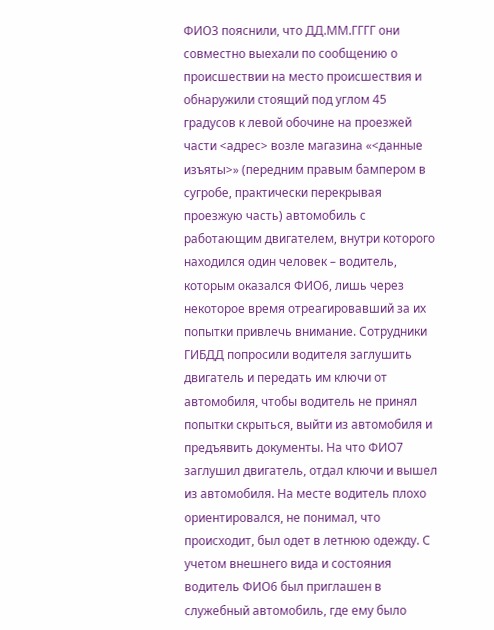ФИО3 пояснили, что ДД.ММ.ГГГГ они совместно выехали по сообщению о происшествии на место происшествия и обнаружили стоящий под углом 45 градусов к левой обочине на проезжей части <адрес> возле магазина «<данные изъяты>» (передним правым бампером в сугробе, практически перекрывая проезжую часть) автомобиль с работающим двигателем, внутри которого находился один человек – водитель, которым оказался ФИО6, лишь через некоторое время отреагировавший за их попытки привлечь внимание. Сотрудники ГИБДД попросили водителя заглушить двигатель и передать им ключи от автомобиля, чтобы водитель не принял попытки скрыться, выйти из автомобиля и предъявить документы. На что ФИО7 заглушил двигатель, отдал ключи и вышел из автомобиля. На месте водитель плохо ориентировался, не понимал, что происходит, был одет в летнюю одежду. С учетом внешнего вида и состояния водитель ФИО6 был приглашен в служебный автомобиль, где ему было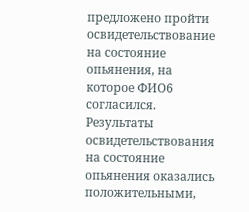предложено пройти освидетельствование на состояние опьянения, на которое ФИО6 согласился. Результаты освидетельствования на состояние опьянения оказались положительными,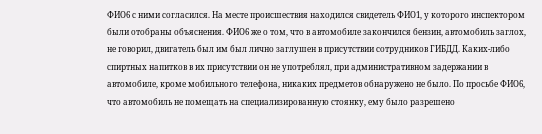ФИО6 с ними согласился. На месте происшествия находился свидетель ФИО1, у которого инспектором были отобраны объяснения. ФИО6 же о том, что в автомобиле закончился бензин, автомобиль заглох, не говорил, двигатель был им был лично заглушен в присутствии сотрудников ГИБДД. Каких-либо спиртных напитков в их присутствии он не употреблял, при административном задержании в автомобиле, кроме мобильного телефона, никаких предметов обнаружено не было. По просьбе ФИО6, что автомобиль не помещать на специализированную стоянку, ему было разрешено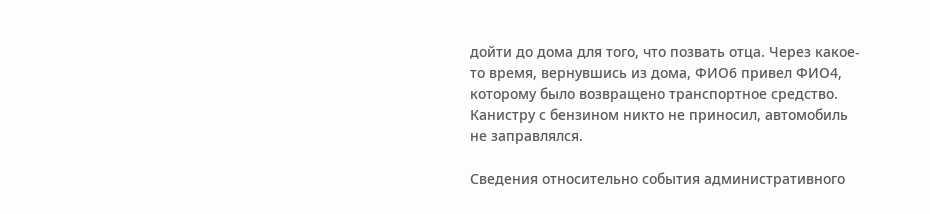дойти до дома для того, что позвать отца. Через какое-то время, вернувшись из дома, ФИО6 привел ФИО4, которому было возвращено транспортное средство. Канистру с бензином никто не приносил, автомобиль не заправлялся.

Сведения относительно события административного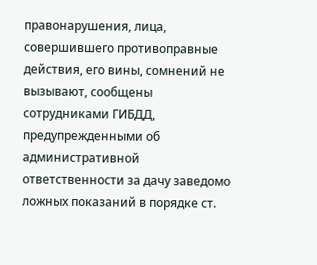правонарушения, лица, совершившего противоправные действия, его вины, сомнений не вызывают, сообщены сотрудниками ГИБДД, предупрежденными об административной ответственности за дачу заведомо ложных показаний в порядке ст.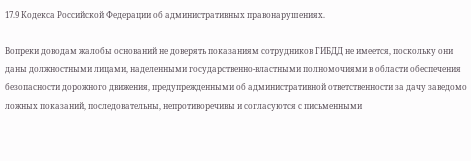17.9 Кодекса Российской Федерации об административных правонарушениях.

Вопреки доводам жалобы оснований не доверять показаниям сотрудников ГИБДД не имеется, поскольку они даны должностными лицами, наделенными государственно-властными полномочиями в области обеспечения безопасности дорожного движения, предупрежденными об административной ответственности за дачу заведомо ложных показаний, последовательны, непротиворечивы и согласуются с письменными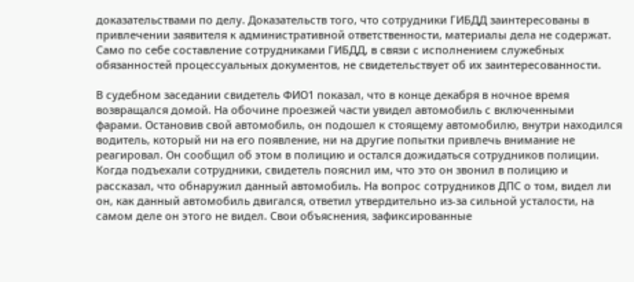доказательствами по делу. Доказательств того, что сотрудники ГИБДД заинтересованы в привлечении заявителя к административной ответственности, материалы дела не содержат. Само по себе составление сотрудниками ГИБДД, в связи с исполнением служебных обязанностей процессуальных документов, не свидетельствует об их заинтересованности.

В судебном заседании свидетель ФИО1 показал, что в конце декабря в ночное время возвращался домой. На обочине проезжей части увидел автомобиль с включенными фарами. Остановив свой автомобиль, он подошел к стоящему автомобилю, внутри находился водитель, который ни на его появление, ни на другие попытки привлечь внимание не реагировал. Он сообщил об этом в полицию и остался дожидаться сотрудников полиции. Когда подъехали сотрудники, свидетель пояснил им, что это он звонил в полицию и рассказал, что обнаружил данный автомобиль. На вопрос сотрудников ДПС о том, видел ли он, как данный автомобиль двигался, ответил утвердительно из-за сильной усталости, на самом деле он этого не видел. Свои объяснения, зафиксированные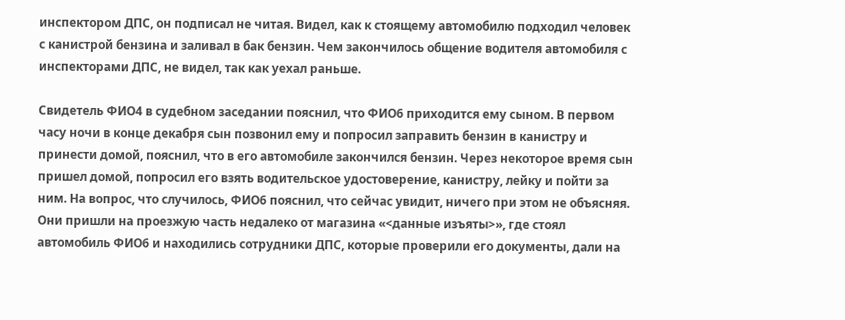инспектором ДПС, он подписал не читая. Видел, как к стоящему автомобилю подходил человек с канистрой бензина и заливал в бак бензин. Чем закончилось общение водителя автомобиля с инспекторами ДПС, не видел, так как уехал раньше.

Свидетель ФИО4 в судебном заседании пояснил, что ФИО6 приходится ему сыном. В первом часу ночи в конце декабря сын позвонил ему и попросил заправить бензин в канистру и принести домой, пояснил, что в его автомобиле закончился бензин. Через некоторое время сын пришел домой, попросил его взять водительское удостоверение, канистру, лейку и пойти за ним. На вопрос, что случилось, ФИО6 пояснил, что сейчас увидит, ничего при этом не объясняя. Они пришли на проезжую часть недалеко от магазина «<данные изъяты>», где стоял автомобиль ФИО6 и находились сотрудники ДПС, которые проверили его документы, дали на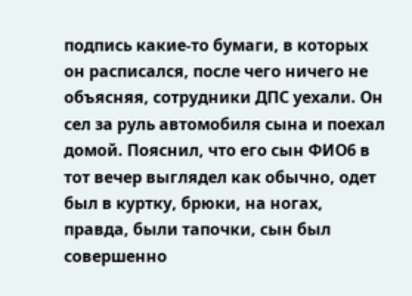подпись какие-то бумаги, в которых он расписался, после чего ничего не объясняя, сотрудники ДПС уехали. Он сел за руль автомобиля сына и поехал домой. Пояснил, что его сын ФИО6 в тот вечер выглядел как обычно, одет был в куртку, брюки, на ногах, правда, были тапочки, сын был совершенно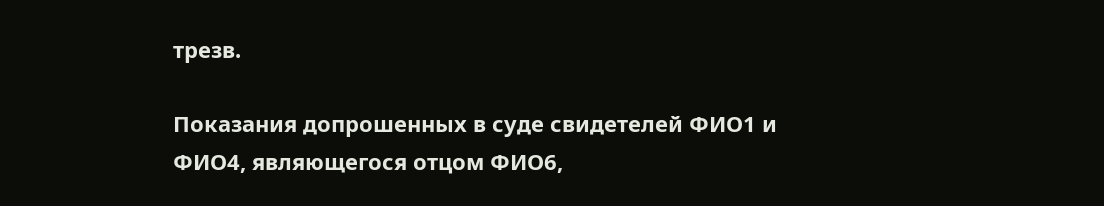трезв.

Показания допрошенных в суде свидетелей ФИО1 и ФИО4, являющегося отцом ФИО6,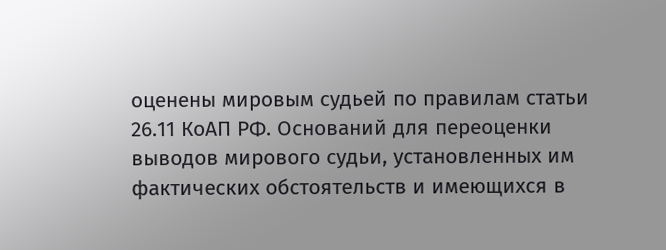оценены мировым судьей по правилам статьи 26.11 КоАП РФ. Оснований для переоценки выводов мирового судьи, установленных им фактических обстоятельств и имеющихся в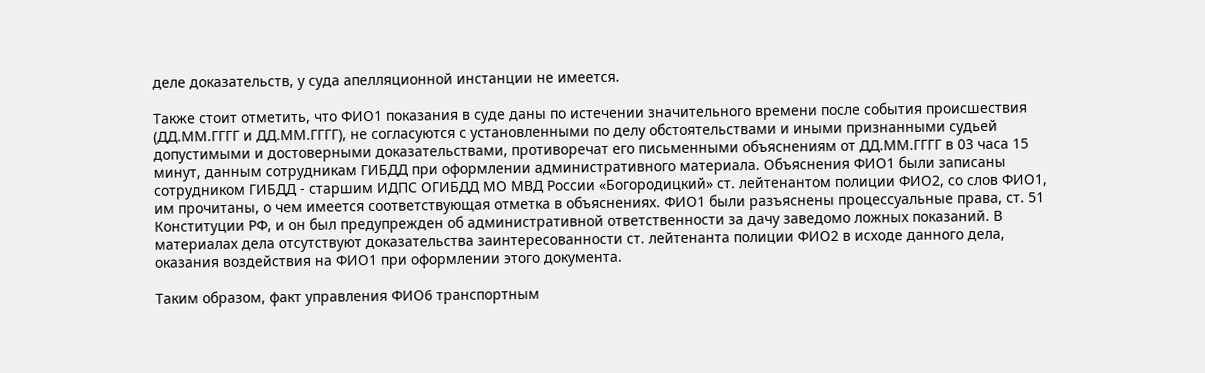деле доказательств, у суда апелляционной инстанции не имеется.

Также стоит отметить, что ФИО1 показания в суде даны по истечении значительного времени после события происшествия (ДД.ММ.ГГГГ и ДД.ММ.ГГГГ), не согласуются с установленными по делу обстоятельствами и иными признанными судьей допустимыми и достоверными доказательствами, противоречат его письменными объяснениям от ДД.ММ.ГГГГ в 03 часа 15 минут, данным сотрудникам ГИБДД при оформлении административного материала. Объяснения ФИО1 были записаны сотрудником ГИБДД - старшим ИДПС ОГИБДД МО МВД России «Богородицкий» ст. лейтенантом полиции ФИО2, со слов ФИО1, им прочитаны, о чем имеется соответствующая отметка в объяснениях. ФИО1 были разъяснены процессуальные права, ст. 51 Конституции РФ, и он был предупрежден об административной ответственности за дачу заведомо ложных показаний. В материалах дела отсутствуют доказательства заинтересованности ст. лейтенанта полиции ФИО2 в исходе данного дела, оказания воздействия на ФИО1 при оформлении этого документа.

Таким образом, факт управления ФИО6 транспортным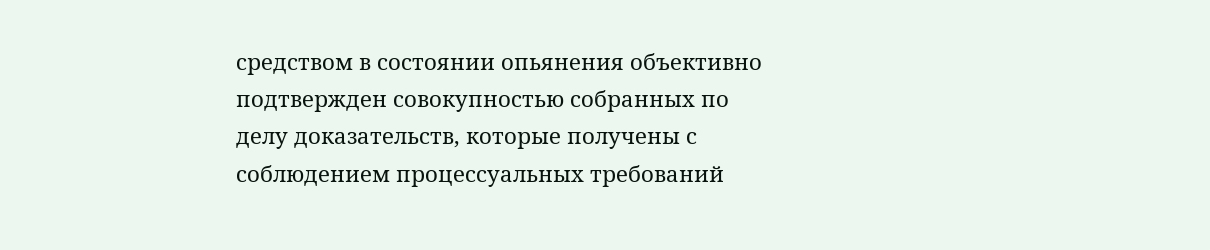средством в состоянии опьянения объективно подтвержден совокупностью собранных по делу доказательств, которые получены с соблюдением процессуальных требований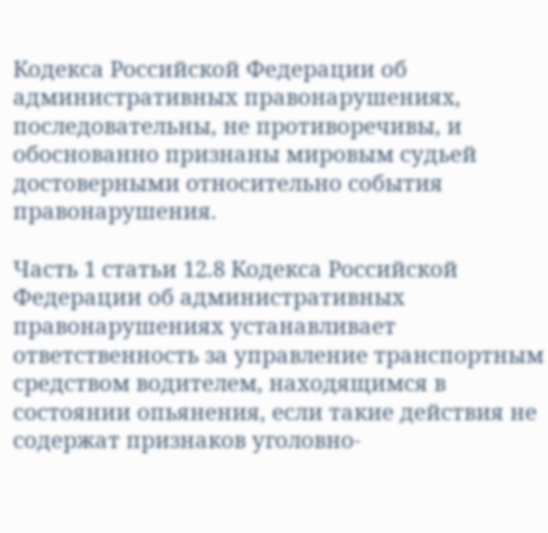Кодекса Российской Федерации об административных правонарушениях, последовательны, не противоречивы, и обоснованно признаны мировым судьей достоверными относительно события правонарушения.

Часть 1 статьи 12.8 Кодекса Российской Федерации об административных правонарушениях устанавливает ответственность за управление транспортным средством водителем, находящимся в состоянии опьянения, если такие действия не содержат признаков уголовно-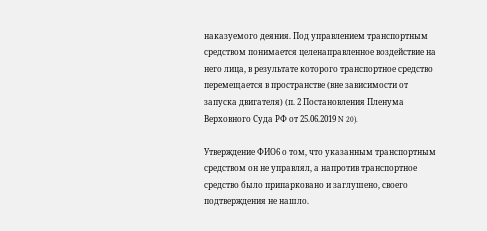наказуемого деяния. Под управлением транспортным средством понимается целенаправленное воздействие на него лица, в результате которого транспортное средство перемещается в пространстве (вне зависимости от запуска двигателя) (п. 2 Постановления Пленума Верховного Суда РФ от 25.06.2019 N 20).

Утверждение ФИО6 о том, что указанным транспортным средством он не управлял, а напротив транспортное средство было припарковано и заглушено, своего подтверждения не нашло.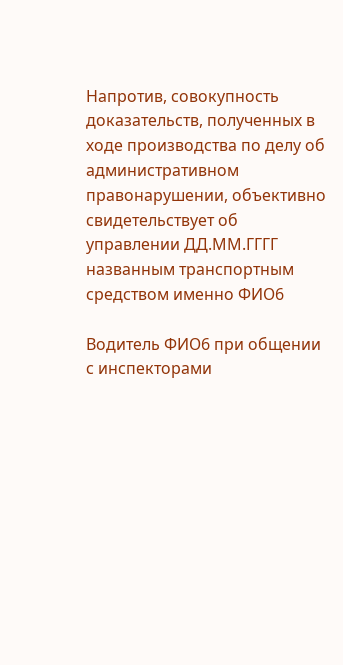Напротив, совокупность доказательств, полученных в ходе производства по делу об административном правонарушении, объективно свидетельствует об управлении ДД.ММ.ГГГГ названным транспортным средством именно ФИО6

Водитель ФИО6 при общении с инспекторами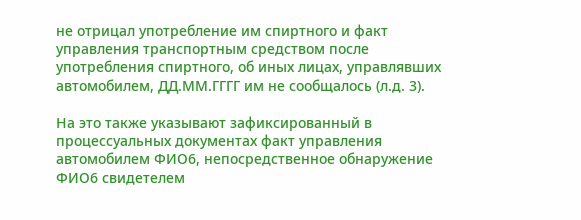не отрицал употребление им спиртного и факт управления транспортным средством после употребления спиртного, об иных лицах, управлявших автомобилем, ДД.ММ.ГГГГ им не сообщалось (л.д. 3).

На это также указывают зафиксированный в процессуальных документах факт управления автомобилем ФИО6, непосредственное обнаружение ФИО6 свидетелем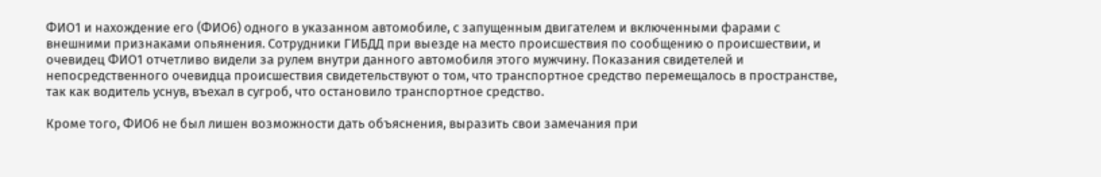ФИО1 и нахождение его (ФИО6) одного в указанном автомобиле, с запущенным двигателем и включенными фарами с внешними признаками опьянения. Сотрудники ГИБДД при выезде на место происшествия по сообщению о происшествии, и очевидец ФИО1 отчетливо видели за рулем внутри данного автомобиля этого мужчину. Показания свидетелей и непосредственного очевидца происшествия свидетельствуют о том, что транспортное средство перемещалось в пространстве, так как водитель уснув, въехал в сугроб, что остановило транспортное средство.

Кроме того, ФИО6 не был лишен возможности дать объяснения, выразить свои замечания при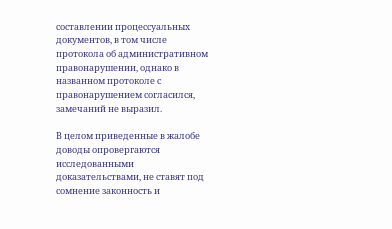составлении процессуальных документов, в том числе протокола об административном правонарушении, однако в названном протоколе с правонарушением согласился, замечаний не выразил.

В целом приведенные в жалобе доводы опровергаются исследованными доказательствами, не ставят под сомнение законность и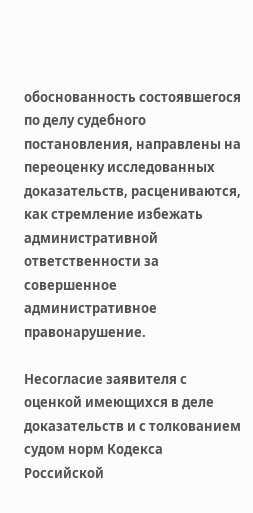обоснованность состоявшегося по делу судебного постановления, направлены на переоценку исследованных доказательств, расцениваются, как стремление избежать административной ответственности за совершенное административное правонарушение.

Несогласие заявителя с оценкой имеющихся в деле доказательств и с толкованием судом норм Кодекса Российской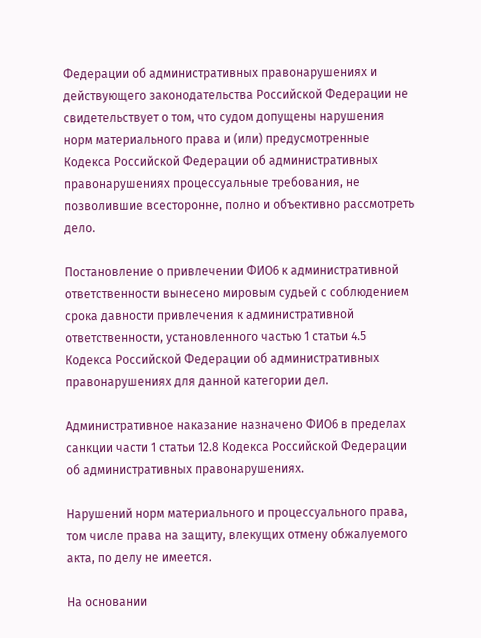Федерации об административных правонарушениях и действующего законодательства Российской Федерации не свидетельствует о том, что судом допущены нарушения норм материального права и (или) предусмотренные Кодекса Российской Федерации об административных правонарушениях процессуальные требования, не позволившие всесторонне, полно и объективно рассмотреть дело.

Постановление о привлечении ФИО6 к административной ответственности вынесено мировым судьей с соблюдением срока давности привлечения к административной ответственности, установленного частью 1 статьи 4.5 Кодекса Российской Федерации об административных правонарушениях для данной категории дел.

Административное наказание назначено ФИО6 в пределах санкции части 1 статьи 12.8 Кодекса Российской Федерации об административных правонарушениях.

Нарушений норм материального и процессуального права, том числе права на защиту, влекущих отмену обжалуемого акта, по делу не имеется.

На основании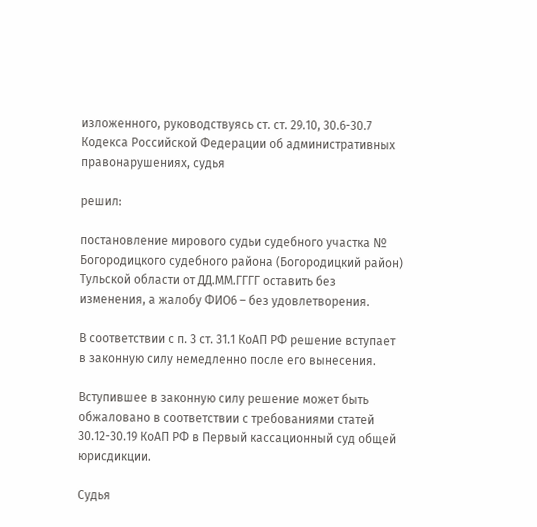изложенного, руководствуясь ст. ст. 29.10, 30.6-30.7 Кодекса Российской Федерации об административных правонарушениях, судья

решил:

постановление мирового судьи судебного участка № Богородицкого судебного района (Богородицкий район) Тульской области от ДД.ММ.ГГГГ оставить без изменения, а жалобу ФИО6 – без удовлетворения.

В соответствии с п. 3 ст. 31.1 КоАП РФ решение вступает в законную силу немедленно после его вынесения.

Вступившее в законную силу решение может быть обжаловано в соответствии с требованиями статей 30.12-30.19 КоАП РФ в Первый кассационный суд общей юрисдикции.

Судья